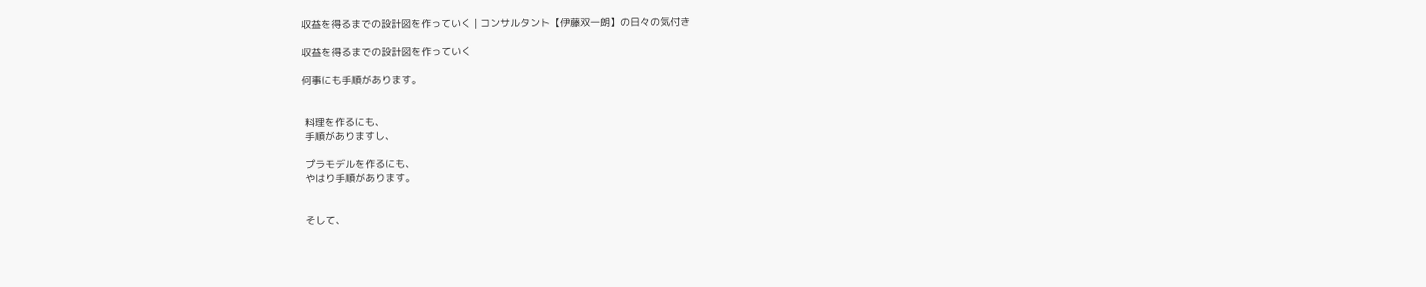収益を得るまでの設計図を作っていく | コンサルタント【伊藤双一朗】の日々の気付き

収益を得るまでの設計図を作っていく

何事にも手順があります。


 料理を作るにも、
 手順がありますし、

 プラモデルを作るにも、
 やはり手順があります。


 そして、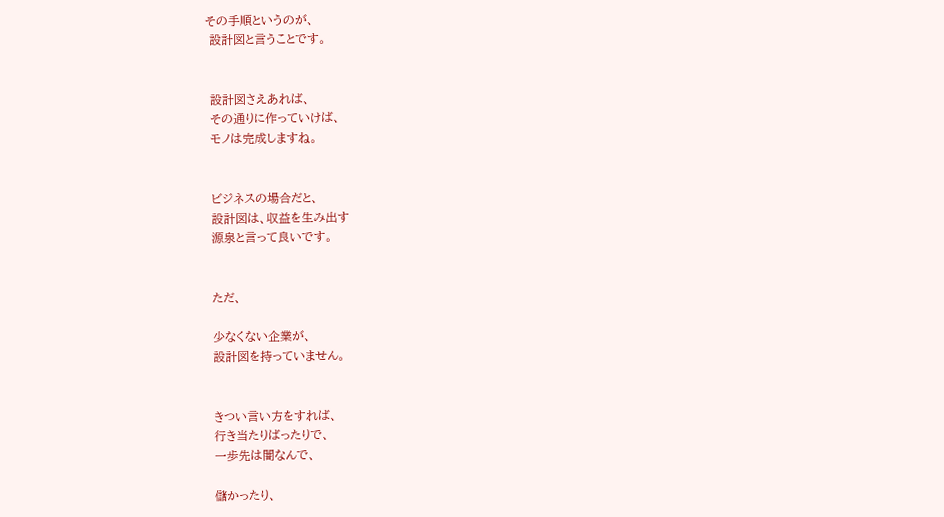その手順というのが、
 設計図と言うことです。


 設計図さえあれば、
 その通りに作っていけば、
 モノは完成しますね。


 ビジネスの場合だと、
 設計図は、収益を生み出す
 源泉と言って良いです。


 ただ、

 少なくない企業が、
 設計図を持っていません。


 きつい言い方をすれば、
 行き当たりばったりで、
 一歩先は闇なんで、

 儲かったり、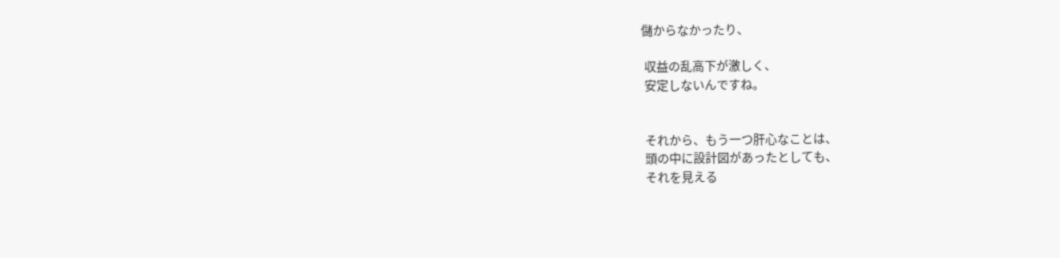儲からなかったり、

 収益の乱高下が激しく、
 安定しないんですね。


 それから、もう一つ肝心なことは、
 頭の中に設計図があったとしても、
 それを見える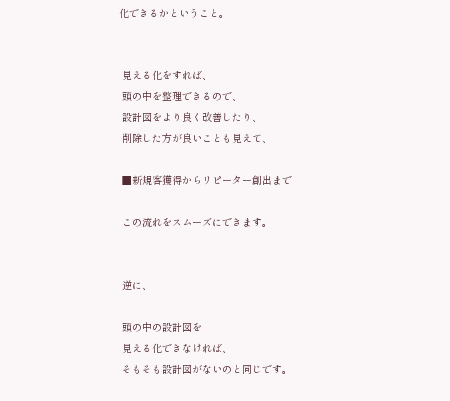化できるかということ。


 見える化をすれば、
 頭の中を整理できるので、
 設計図をより良く改善したり、
 削除した方が良いことも見えて、

 ■新規客獲得からリピーター創出まで

 この流れをスムーズにできます。


 逆に、

 頭の中の設計図を
 見える化できなければ、
 そもそも設計図がないのと同じです。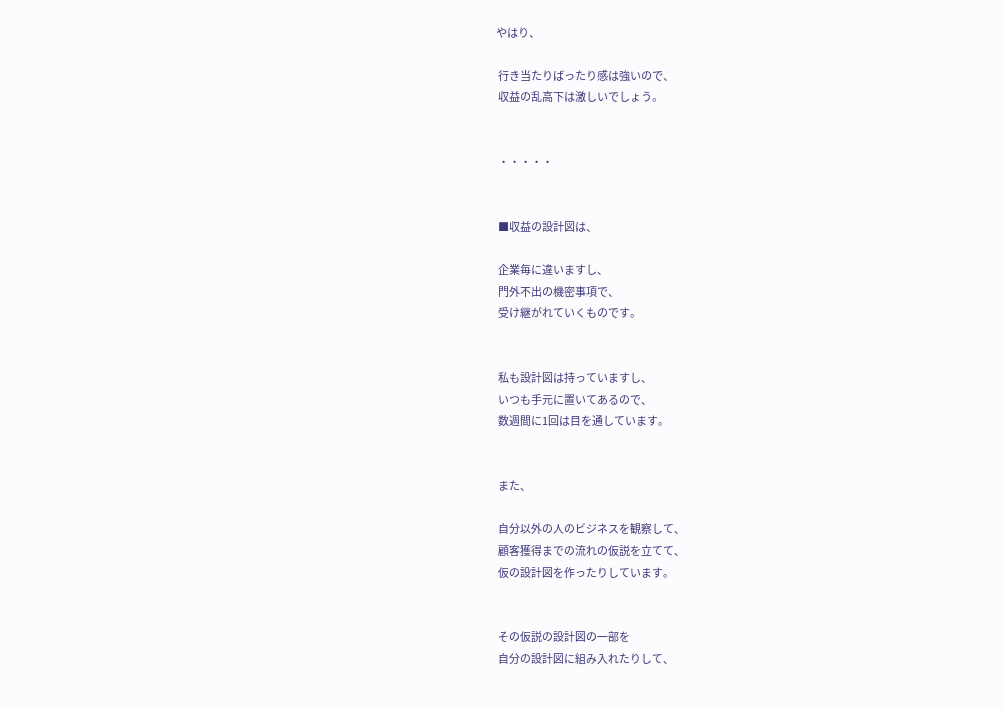やはり、

 行き当たりばったり感は強いので、
 収益の乱高下は激しいでしょう。


 ・・・・・


 ■収益の設計図は、

 企業毎に違いますし、
 門外不出の機密事項で、
 受け継がれていくものです。


 私も設計図は持っていますし、
 いつも手元に置いてあるので、
 数週間に1回は目を通しています。


 また、

 自分以外の人のビジネスを観察して、
 顧客獲得までの流れの仮説を立てて、
 仮の設計図を作ったりしています。


 その仮説の設計図の一部を
 自分の設計図に組み入れたりして、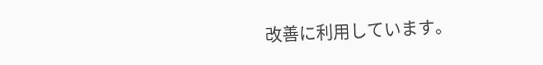改善に利用しています。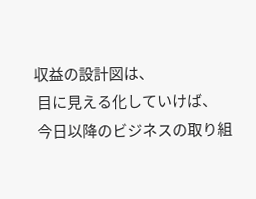収益の設計図は、
 目に見える化していけば、
 今日以降のビジネスの取り組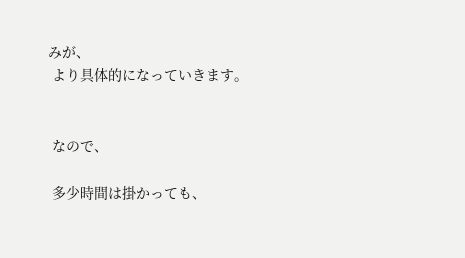みが、
 より具体的になっていきます。


 なので、

 多少時間は掛かっても、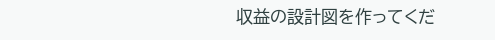収益の設計図を作ってくだ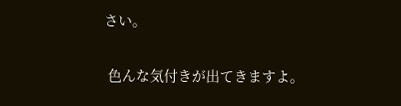さい。


 色んな気付きが出てきますよ。